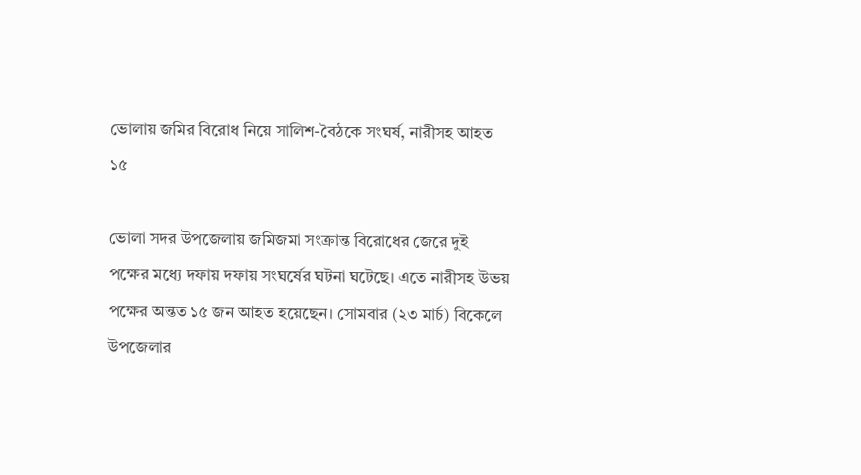ভোলায় জমির বিরোধ নিয়ে সালিশ-বৈঠকে সংঘর্ষ, নারীসহ আহত ১৫

ভোলা সদর উপজেলায় জমিজমা সংক্রান্ত বিরোধের জেরে দুই পক্ষের মধ্যে দফায় দফায় সংঘর্ষের ঘটনা ঘটেছে। এতে নারীসহ উভয় পক্ষের অন্তত ১৫ জন আহত হয়েছেন। সোমবার (২৩ মার্চ) বিকেলে উপজেলার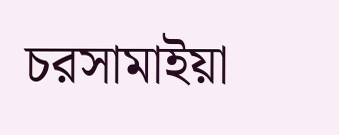চরসামাইয়া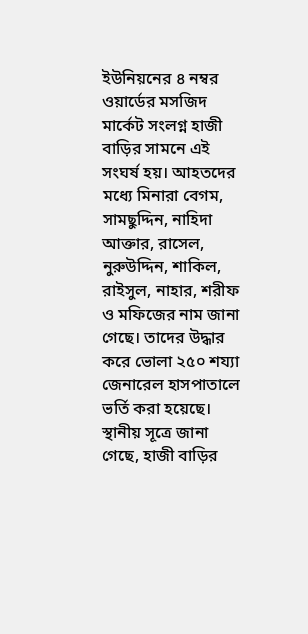ইউনিয়নের ৪ নম্বর ওয়ার্ডের মসজিদ মার্কেট সংলগ্ন হাজী বাড়ির সামনে এই সংঘর্ষ হয়। আহতদের মধ্যে মিনারা বেগম, সামছুদ্দিন, নাহিদা আক্তার, রাসেল, নুরুউদ্দিন, শাকিল, রাইসুল, নাহার, শরীফ ও মফিজের নাম জানা গেছে। তাদের উদ্ধার করে ভোলা ২৫০ শয্যা জেনারেল হাসপাতালে ভর্তি করা হয়েছে। স্থানীয় সূত্রে জানা গেছে, হাজী বাড়ির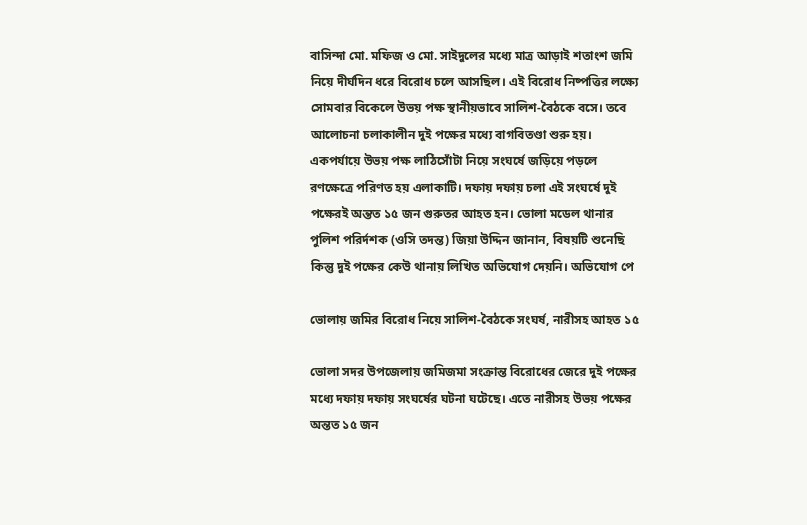বাসিন্দা মো. মফিজ ও মো. সাইদুলের মধ্যে মাত্র আড়াই শতাংশ জমি নিয়ে দীর্ঘদিন ধরে বিরোধ চলে আসছিল। এই বিরোধ নিষ্পত্তির লক্ষ্যে সোমবার বিকেলে উভয় পক্ষ স্থানীয়ভাবে সালিশ-বৈঠকে বসে। তবে আলোচনা চলাকালীন দুই পক্ষের মধ্যে বাগবিতণ্ডা শুরু হয়। একপর্যায়ে উভয় পক্ষ লাঠিসোঁটা নিয়ে সংঘর্ষে জড়িয়ে পড়লে রণক্ষেত্রে পরিণত হয় এলাকাটি। দফায় দফায় চলা এই সংঘর্ষে দুই পক্ষেরই অন্তত ১৫ জন গুরুতর আহত হন। ভোলা মডেল থানার পুলিশ পরির্দশক (ওসি তদন্ত) জিয়া উদ্দিন জানান, বিষয়টি শুনেছি কিন্তু দুই পক্ষের কেউ থানায় লিখিত অভিযোগ দেয়নি। অভিযোগ পে

ভোলায় জমির বিরোধ নিয়ে সালিশ-বৈঠকে সংঘর্ষ, নারীসহ আহত ১৫

ভোলা সদর উপজেলায় জমিজমা সংক্রান্ত বিরোধের জেরে দুই পক্ষের মধ্যে দফায় দফায় সংঘর্ষের ঘটনা ঘটেছে। এতে নারীসহ উভয় পক্ষের অন্তত ১৫ জন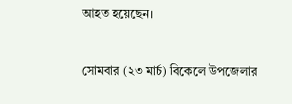আহত হয়েছেন।

সোমবার (২৩ মার্চ) বিকেলে উপজেলার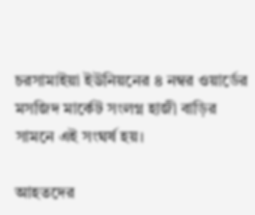চরসামাইয়া ইউনিয়নের ৪ নম্বর ওয়ার্ডের মসজিদ মার্কেট সংলগ্ন হাজী বাড়ির সামনে এই সংঘর্ষ হয়।

আহতদের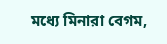মধ্যে মিনারা বেগম,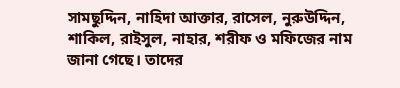সামছুদ্দিন, নাহিদা আক্তার, রাসেল, নুরুউদ্দিন, শাকিল, রাইসুল, নাহার, শরীফ ও মফিজের নাম জানা গেছে। তাদের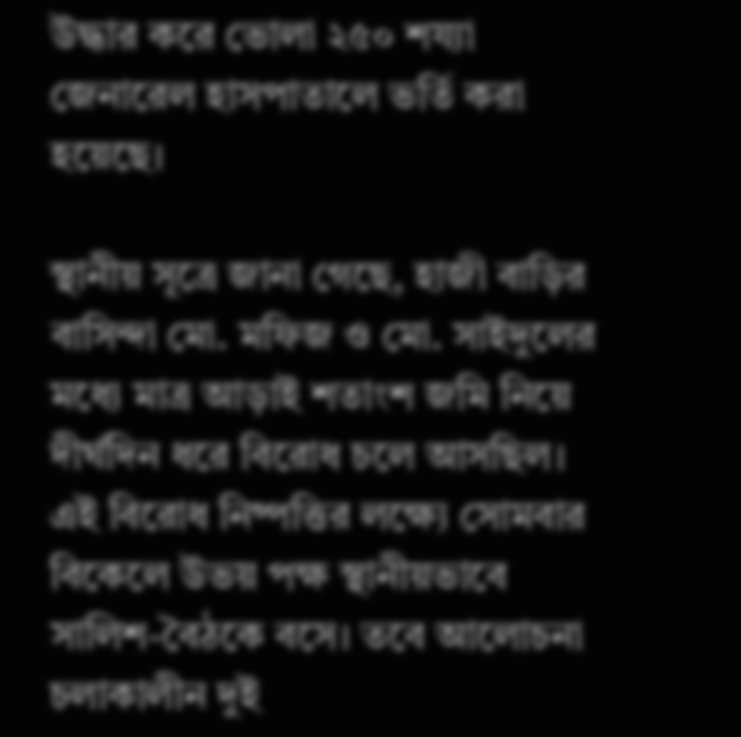উদ্ধার করে ভোলা ২৫০ শয্যা জেনারেল হাসপাতালে ভর্তি করা হয়েছে।

স্থানীয় সূত্রে জানা গেছে, হাজী বাড়ির বাসিন্দা মো. মফিজ ও মো. সাইদুলের মধ্যে মাত্র আড়াই শতাংশ জমি নিয়ে দীর্ঘদিন ধরে বিরোধ চলে আসছিল। এই বিরোধ নিষ্পত্তির লক্ষ্যে সোমবার বিকেলে উভয় পক্ষ স্থানীয়ভাবে সালিশ-বৈঠকে বসে। তবে আলোচনা চলাকালীন দুই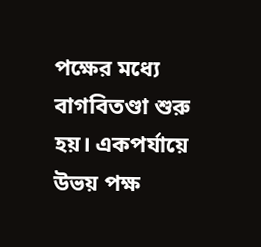পক্ষের মধ্যে বাগবিতণ্ডা শুরু হয়। একপর্যায়ে উভয় পক্ষ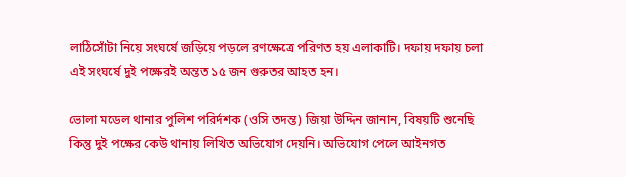লাঠিসোঁটা নিয়ে সংঘর্ষে জড়িয়ে পড়লে রণক্ষেত্রে পরিণত হয় এলাকাটি। দফায় দফায় চলা এই সংঘর্ষে দুই পক্ষেরই অন্তত ১৫ জন গুরুতর আহত হন।

ভোলা মডেল থানার পুলিশ পরির্দশক (ওসি তদন্ত) জিয়া উদ্দিন জানান, বিষয়টি শুনেছি কিন্তু দুই পক্ষের কেউ থানায় লিখিত অভিযোগ দেয়নি। অভিযোগ পেলে আইনগত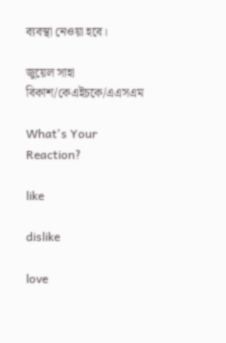ব্যবস্থা নেওয়া হবে।

জুয়েল সাহা বিকাশ/কেএইচকে/এএসএম

What's Your Reaction?

like

dislike

love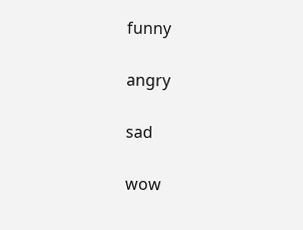funny

angry

sad

wow